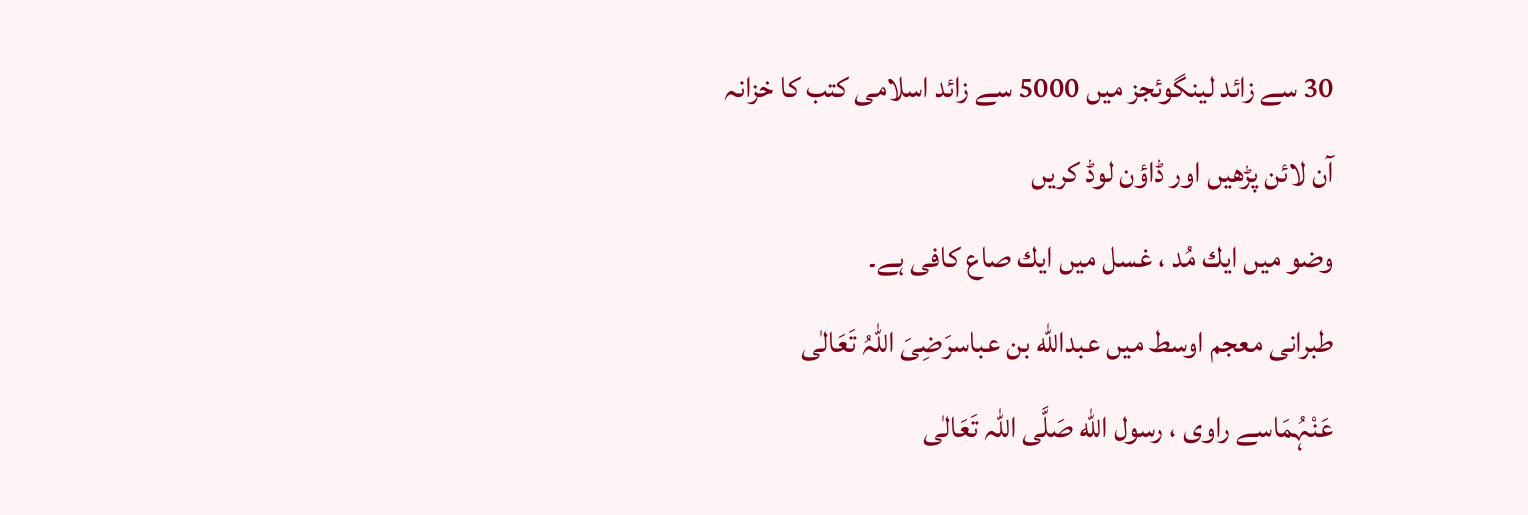30 سے زائد لینگوئجز میں 5000 سے زائد اسلامی کتب کا خزانہ آن لائن پڑھیں اور ڈاؤن لوڈ کریں
وضو میں ایك مُد ، غسل میں ایك صاع کافی ہے۔
طبرانی معجم اوسط میں عبدالله بن عباسرَضِیَ اللہُ تَعَالٰی عَنْہُمَاسے راوی ، رسول الله صَلَّی اللہ تَعَالٰی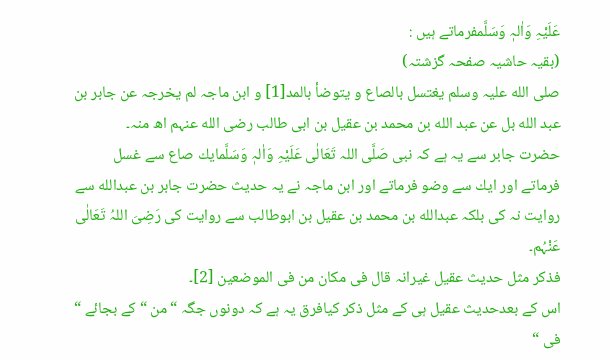عَلَیْہِ وَاٰلہٖ وَسَلَّمفرماتے ہیں :
(بقیہ حاشیہ صفحہ گزشتہ)
صلی الله علیہ وسلم یغتسل بالصاع و یتوضأ بالمد[1] و ابن ماجہ لم یخرجہ عن جابر بن عبد الله بل عن عبد الله بن محمد بن عقیل بن ابی طالب رضی الله عنہم اھ منہ۔
حضرت جابر سے یہ ہے کہ نبی صَلَّی اللہ تَعَالٰی عَلَیْہِ وَاٰلہٖ وَسَلَّمایك صاع سے غسل فرماتے اور ایك سے وضو فرماتے اور ابن ماجہ نے یہ حدیث حضرت جابر بن عبدالله سے روایت نہ کی بلکہ عبدالله بن محمد بن عقیل بن ابوطالب سے روایت کی رَضِیَ اللہُ تَعَالٰی عَنْہُم۔
فذکر مثل حدیث عقیل غیرانہ قال فی مکان من فی الموضعین [2]۔
اس کے بعدحدیث عقیل ہی کے مثل ذکر کیافرق یہ ہے کہ دونوں جگہ “ من “ کے بجائے “ فی “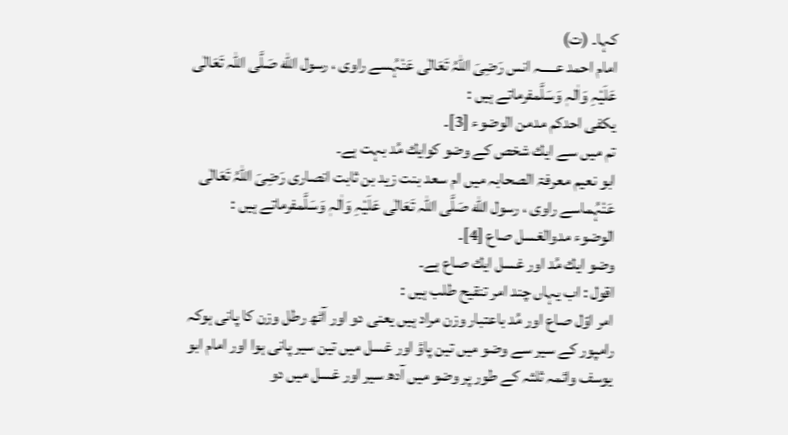کہا۔ (ت)
امام احمد عـــــہ انس رَضِیَ اللہُ تَعَالٰی عَنْہُسے راوی ، رسول الله صَلَّی اللہ تَعَالٰی عَلَیْہِ وَاٰلہٖ وَسَلَّمفرماتے ہیں :
یکفی احدکم مدمن الوضوء [3]۔
تم میں سے ایك شخص کے وضو کوایك مُد بہت ہے۔
ابو نعیم معرفۃ الصحابہ میں ام سعد بنت زید بن ثابت انصاری رَضِیَ اللہُ تَعَالٰی عَنْہُماسے راوی ، رسول الله صَلَّی اللہ تَعَالٰی عَلَیْہِ وَاٰلہٖ وَسَلَّمفرماتے ہیں :
الوضوء مدوالغسل صاع [4]۔
وضو ایك مُد اور غسل ایك صاع ہے۔
اقول : اب یہاں چند امر تنقیح طلب ہیں :
امر اوّل صاع اور مُد باعتبار وزن مراد ہیں یعنی دو اور آٹھ رطل وزن کا پانی ہوکہ رامپور کے سیر سے وضو میں تین پاؤ اور غسل میں تین سیر پانی ہوا اور امام ابو یوسف وائمہ ثلثہ کے طور پر وضو میں آدھ سیر اور غسل میں دو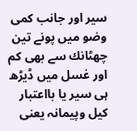سیر اور جانب کمی وضو میں پونے تین چھٹانك سے بھی کم اور غسل میں ڈیڑھ ہی سیر یا بااعتبار کیل وپیمانہ یعنی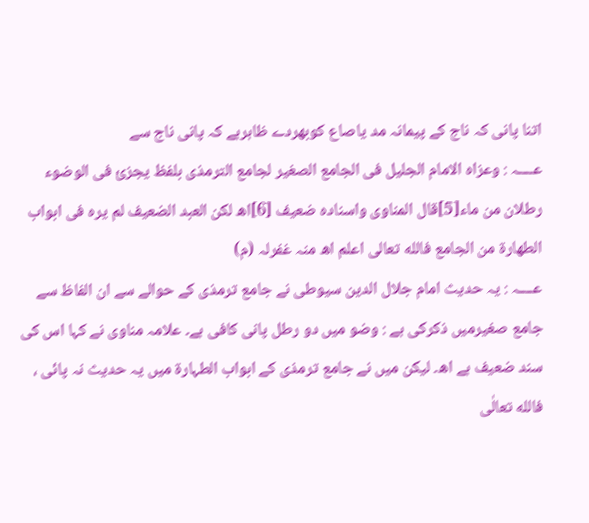اتنا پانی کہ ناج کے پیمانہ مد یاصاع کوبھردے ظاہرہے کہ پانی ناج سے
عــــہ : وعزاہ الامام الجلیل فی الجامع الصغیر لجامع الترمذی بلفظ یجزئ فی الوضوء رطلان من ماء[5]قال المناوی واسنادہ ضعیف [6]اھ لکن العبد الضعیف لم یرہ فی ابواب الطھارۃ من الجامع فالله تعالی اعلم اھ منہ غفرلہ (م)
عــــہ : یہ حدیث امام جلال الدین سیوطی نے جامع ترمذی کے حوالے سے ان الفاظ سے جامع صغیرمیں ذکرکی ہے : وضو میں دو رطل پانی کافی ہے۔ علامہ مناوی نے کہا اس کی سند ضعیف ہے اھ۔ لیکن میں نے جامع ترمذی کے ابواب الطہارۃ میں یہ حدیث نہ پائی ، فالله تعالٰی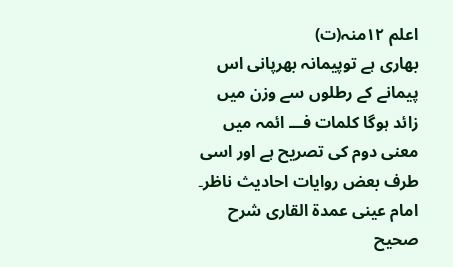اعلم ۱۲منہ(ت)
بھاری ہے توپیمانہ بھرپانی اس پیمانے کے رطلوں سے وزن میں زائد ہوگا کلمات فـــ ائمہ میں معنی دوم کی تصریح ہے اور اسی طرف بعض روایات احادیث ناظر۔ امام عینی عمدۃ القاری شرح صحیح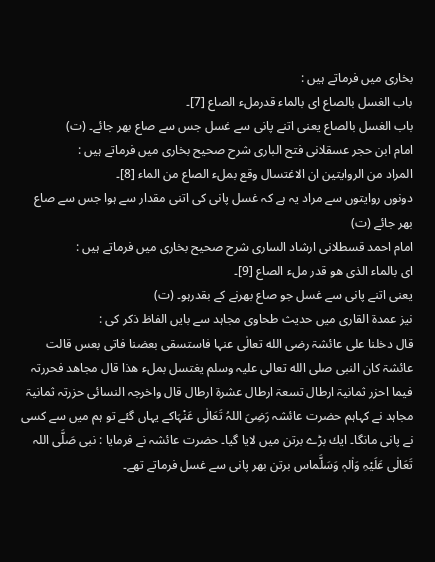بخاری میں فرماتے ہیں :
باب الغسل بالصاع ای بالماء قدرملء الصاع [7]۔
باب الغسل بالصاع یعنی اتنے پانی سے غسل جس سے صاع بھر جائے۔ (ت)
امام ابن حجر عسقلانی فتح الباری شرح صحیح بخاری میں فرماتے ہیں :
المراد من الروایتین ان الاغتسال وقع بملء الصاع من الماء [8]۔
دونوں روایتوں سے مراد یہ ہے کہ غسل پانی کی اتنی مقدار سے ہوا جس سے صاع بھر جائے (ت)
امام احمد قسطلانی ارشاد الساری شرح صحیح بخاری میں فرماتے ہیں :
ای بالماء الذی ھو قدر ملء الصاع [9]۔
یعنی اتنے پانی سے غسل جو صاع بھرنے کے بقدرہو۔ (ت)
نیز عمدۃ القاری میں حدیث طحاوی مجاہد سے بایں الفاظ ذکر کی :
قال دخلنا علی عائشۃ رضی الله تعالٰی عنہا فاستسقی بعضنا فاتی بعس قالت عائشۃ کان النبی صلی الله تعالی علیہ وسلم یغتسل بملء ھذا قال مجاھد فحررتہ فیما احزر ثمانیۃ ارطال تسعۃ ارطال عشرۃ ارطال قال واخرجہ النسائی حزرتہ ثمانیۃ
مجاہد نے کہاہم حضرت عائشہ رَضِیَ اللہُ تَعَالٰی عَنْہَاکے یہاں گئے تو ہم میں سے کسی نے پانی مانگا۔ ایك بڑے برتن میں لایا گیا۔ حضرت عائشہ نے فرمایا : نبی صَلَّی اللہ تَعَالٰی عَلَیْہِ وَاٰلہٖ وَسَلَّماس برتن بھر پانی سے غسل فرماتے تھے۔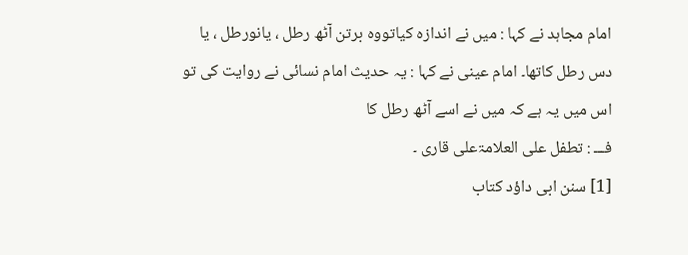امام مجاہد نے کہا : میں نے اندازہ کیاتووہ برتن آٹھ رطل ، یانورطل ، یا دس رطل کاتھا۔ امام عینی نے کہا : یہ حدیث امام نسائی نے روایت کی تو اس میں یہ ہے کہ میں نے اسے آٹھ رطل کا
فـــ : تطفل علی العلامۃعلی قاری ۔
[1] سنن ابی داؤد کتاب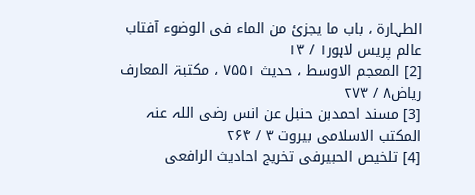الطہارۃ ، باب ما یجزئ من الماء فی الوضوء آفتاب عالم پریس لاہور۱ / ۱۳
[2] المعجم الاوسط ، حدیث ۷۵۵۱ ، مکتبۃ المعارف ریاض۸ / ۲۷۳
[3] مسند احمدبن حنبل عن انس رضی اللہ عنہ المکتب الاسلامی بیروت ۳ / ۲۶۴
[4] تلخیص الحبیرفی تخریج احادیث الرافعی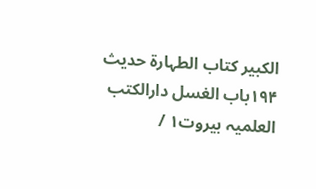الکبیر کتاب الطہارۃ حدیث ۱۹۴باب الغسل دارالکتب العلمیہ بیروت۱ /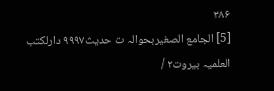۳۸۶
[5] الجامع الصغیربحوالہ ت حدیث۹۹۹۷ دارلکتب العلمیہ بیروت۲ /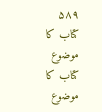۵۸۹
کتاب کا موضوع
کتاب کا موضوع